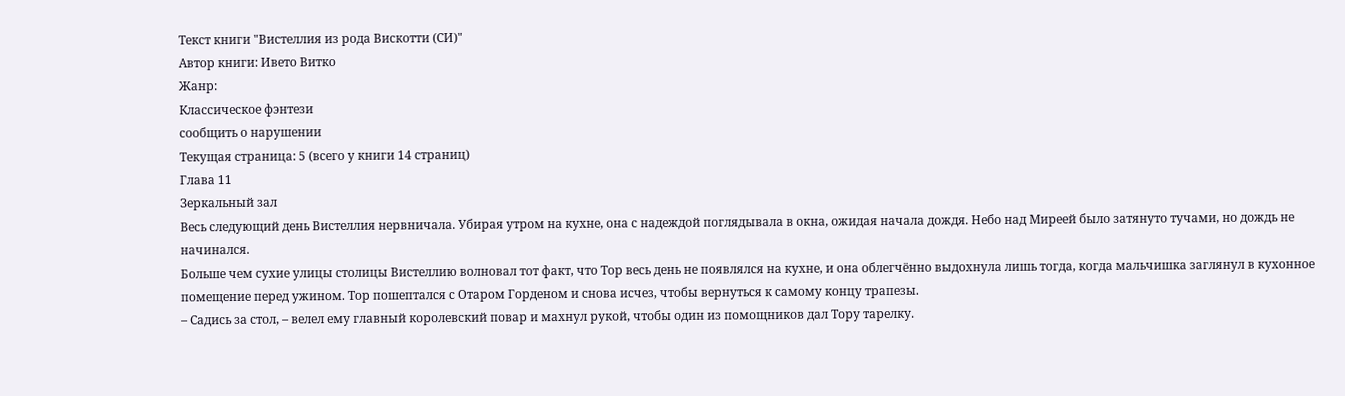Текст книги "Вистеллия из рода Вискотти (СИ)"
Автор книги: Ивето Витко
Жанр:
Классическое фэнтези
сообщить о нарушении
Текущая страница: 5 (всего у книги 14 страниц)
Глава 11
Зеркальный зал
Весь следующий день Вистеллия нервничала. Убирая утром на кухне, она с надеждой поглядывала в окна, ожидая начала дождя. Небо над Миреей было затянуто тучами, но дождь не начинался.
Больше чем сухие улицы столицы Вистеллию волновал тот факт, что Тор весь день не появлялся на кухне, и она облегчённо выдохнула лишь тогда, когда мальчишка заглянул в кухонное помещение перед ужином. Тор пошептался с Отаром Горденом и снова исчез, чтобы вернуться к самому концу трапезы.
– Садись за стол, – велел ему главный королевский повар и махнул рукой, чтобы один из помощников дал Тору тарелку.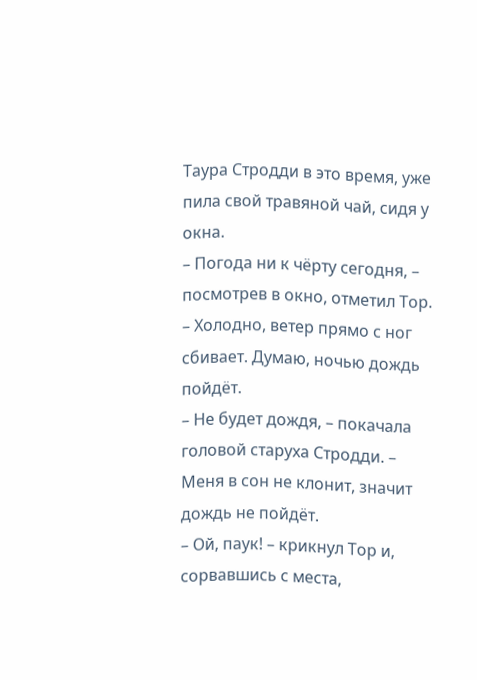Таура Стродди в это время, уже пила свой травяной чай, сидя у окна.
– Погода ни к чёрту сегодня, – посмотрев в окно, отметил Тор. – Холодно, ветер прямо с ног сбивает. Думаю, ночью дождь пойдёт.
– Не будет дождя, – покачала головой старуха Стродди. – Меня в сон не клонит, значит дождь не пойдёт.
– Ой, паук! – крикнул Тор и, сорвавшись с места,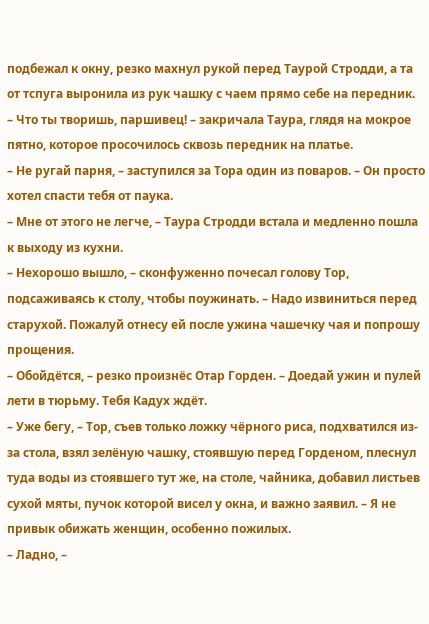подбежал к окну, резко махнул рукой перед Таурой Стродди, а та от тспуга выронила из рук чашку с чаем прямо себе на передник.
– Что ты творишь, паршивец! – закричала Таура, глядя на мокрое пятно, которое просочилось сквозь передник на платье.
– Не ругай парня, – заступился за Тора один из поваров. – Он просто хотел спасти тебя от паука.
– Мне от этого не легче, – Таура Стродди встала и медленно пошла к выходу из кухни.
– Нехорошо вышло, – сконфуженно почесал голову Тор, подсаживаясь к столу, чтобы поужинать. – Надо извиниться перед старухой. Пожалуй отнесу ей после ужина чашечку чая и попрошу прощения.
– Обойдётся, – резко произнёс Отар Горден. – Доедай ужин и пулей лети в тюрьму. Тебя Кадух ждёт.
– Уже бегу, – Тор, съев только ложку чёрного риса, подхватился из-за стола, взял зелёную чашку, стоявшую перед Горденом, плеснул туда воды из стоявшего тут же, на столе, чайника, добавил листьев сухой мяты, пучок которой висел у окна, и важно заявил. – Я не привык обижать женщин, особенно пожилых.
– Ладно, –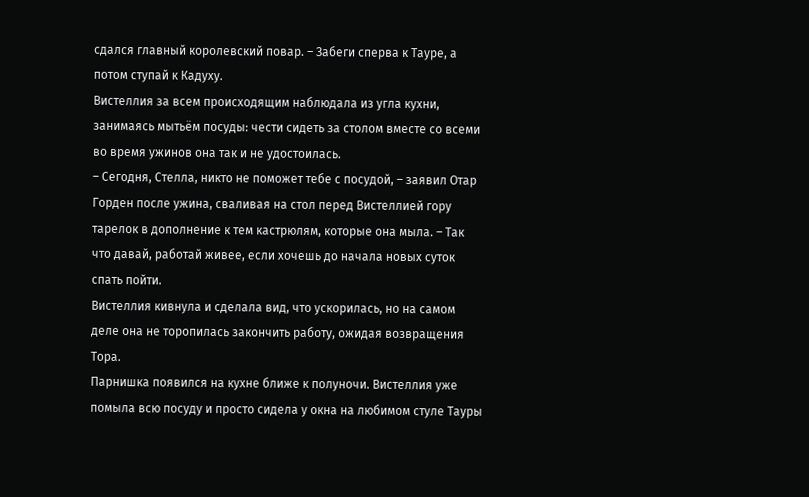сдался главный королевский повар. – Забеги сперва к Тауре, а потом ступай к Кадуху.
Вистеллия за всем происходящим наблюдала из угла кухни, занимаясь мытьём посуды: чести сидеть за столом вместе со всеми во время ужинов она так и не удостоилась.
– Сегодня, Стелла, никто не поможет тебе с посудой, – заявил Отар Горден после ужина, сваливая на стол перед Вистеллией гору тарелок в дополнение к тем кастрюлям, которые она мыла. – Так что давай, работай живее, если хочешь до начала новых суток спать пойти.
Вистеллия кивнула и сделала вид, что ускорилась, но на самом деле она не торопилась закончить работу, ожидая возвращения Тора.
Парнишка появился на кухне ближе к полуночи. Вистеллия уже помыла всю посуду и просто сидела у окна на любимом стуле Тауры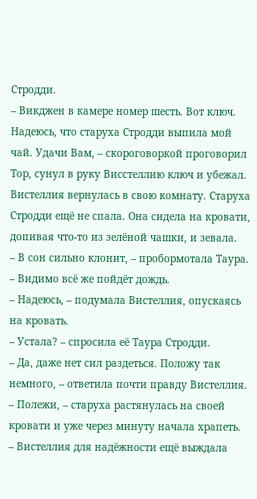Стродди.
– Викджен в камере номер шесть. Вот ключ. Надеюсь, что старуха Стродди выпила мой чай. Удачи Вам, – скороговоркой проговорил Тор, сунул в руку Висстеллию ключ и убежал.
Вистеллия вернулась в свою комнату. Старуха Стродди ещё не спала. Она сидела на кровати, допивая что-то из зелёной чашки, и зевала.
– В сон сильно клонит, – пробормотала Таура. – Видимо всё же пойдёт дождь.
– Надеюсь, – подумала Вистеллия, опускаясь на кровать.
– Устала? – спросила её Таура Стродди.
– Да, даже нет сил раздеться. Положу так немного, – ответила почти правду Вистеллия.
– Полежи, – старуха растянулась на своей кровати и уже через минуту начала храпеть.
– Вистеллия для надёжности ещё выждала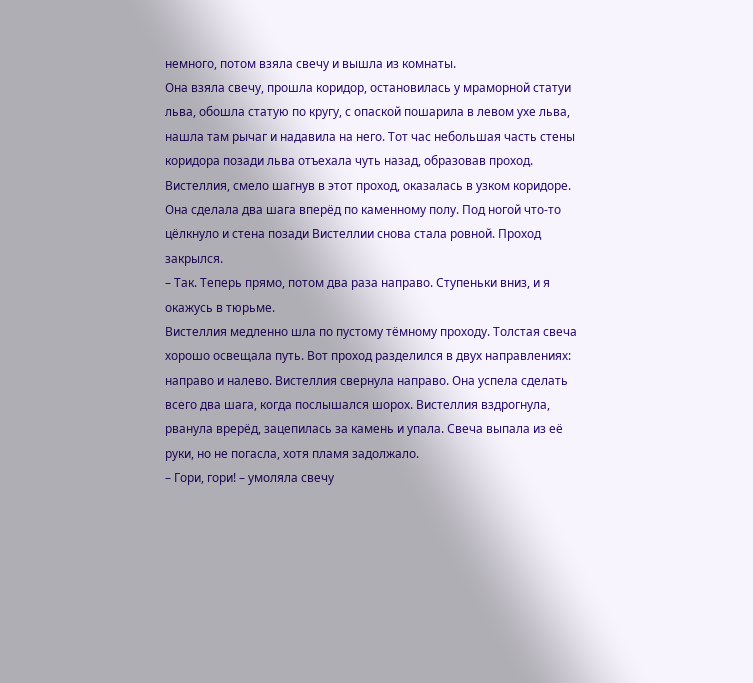немного, потом взяла свечу и вышла из комнаты.
Она взяла свечу, прошла коридор, остановилась у мраморной статуи льва, обошла статую по кругу, с опаской пошарила в левом ухе льва, нашла там рычаг и надавила на него. Тот час небольшая часть стены коридора позади льва отъехала чуть назад, образовав проход.
Вистеллия, смело шагнув в этот проход, оказалась в узком коридоре. Она сделала два шага вперёд по каменному полу. Под ногой что-то цёлкнуло и стена позади Вистеллии снова стала ровной. Проход закрылся.
– Так. Теперь прямо, потом два раза направо. Ступеньки вниз, и я окажусь в тюрьме.
Вистеллия медленно шла по пустому тёмному проходу. Толстая свеча хорошо освещала путь. Вот проход разделился в двух направлениях: направо и налево. Вистеллия свернула направо. Она успела сделать всего два шага, когда послышался шорох. Вистеллия вздрогнула, рванула врерёд, зацепилась за камень и упала. Свеча выпала из её руки, но не погасла, хотя пламя задолжало.
– Гори, гори! – умоляла свечу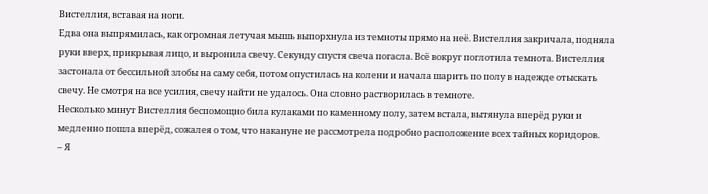Вистеллия, вставая на ноги.
Едва она выпрямилась, как огромная летучая мышь выпорхнула из темноты прямо на неё. Вистеллия закричала, подняла руки вверх, прикрывая лицо, и выронила свечу. Секунду спустя свеча погасла. Всё вокруг поглотила темнота. Вистеллия застонала от бессильной злобы на саму себя, потом опустилась на колени и начала шарить по полу в надежде отыскать свечу. Не смотря на все усилия, свечу найти не удалось. Она словно растворилась в темноте.
Несколько минут Вистеллия беспомощно била кулаками по каменному полу, затем встала, вытянула вперёд руки и медленно пошла вперёд, сожалея о том, что накануне не рассмотрела подробно расположение всех тайных коридоров.
– Я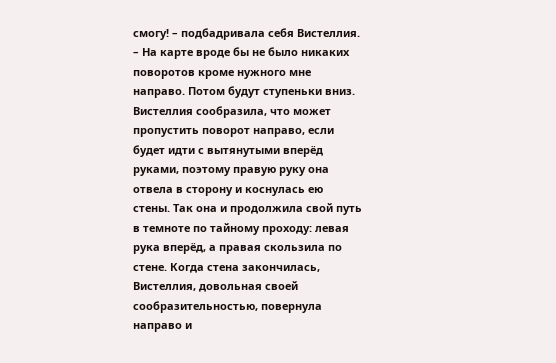смогу! – подбадривала себя Вистеллия. – На карте вроде бы не было никаких поворотов кроме нужного мне направо. Потом будут ступеньки вниз.
Вистеллия сообразила, что может пропустить поворот направо, если будет идти с вытянутыми вперёд руками, поэтому правую руку она отвела в сторону и коснулась ею стены. Так она и продолжила свой путь в темноте по тайному проходу: левая рука вперёд, а правая скользила по стене. Когда стена закончилась, Вистеллия, довольная своей сообразительностью, повернула направо и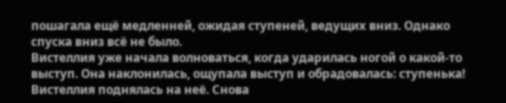пошагала ещё медленней, ожидая ступеней, ведущих вниз. Однако спуска вниз всё не было.
Вистеллия уже начала волноваться, когда ударилась ногой о какой-то выступ. Она наклонилась, ощупала выступ и обрадовалась: ступенька!
Вистеллия поднялась на неё. Снова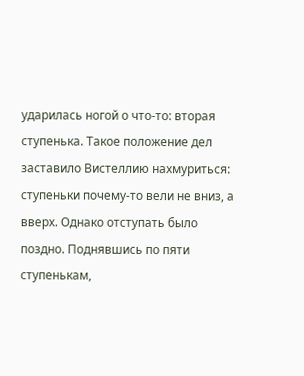ударилась ногой о что-то: вторая ступенька. Такое положение дел заставило Вистеллию нахмуриться: ступеньки почему-то вели не вниз, а вверх. Однако отступать было поздно. Поднявшись по пяти ступенькам,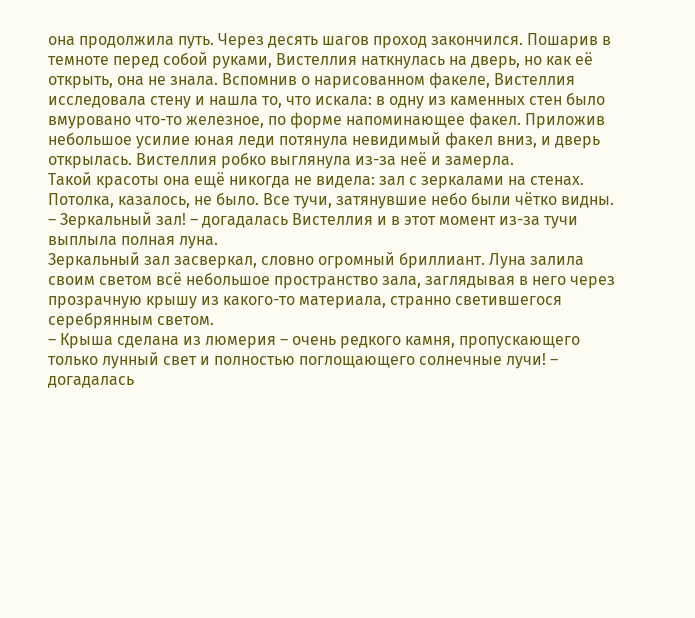она продолжила путь. Через десять шагов проход закончился. Пошарив в темноте перед собой руками, Вистеллия наткнулась на дверь, но как её открыть, она не знала. Вспомнив о нарисованном факеле, Вистеллия исследовала стену и нашла то, что искала: в одну из каменных стен было вмуровано что-то железное, по форме напоминающее факел. Приложив небольшое усилие юная леди потянула невидимый факел вниз, и дверь открылась. Вистеллия робко выглянула из-за неё и замерла.
Такой красоты она ещё никогда не видела: зал с зеркалами на стенах. Потолка, казалось, не было. Все тучи, затянувшие небо были чётко видны.
– Зеркальный зал! – догадалась Вистеллия и в этот момент из-за тучи выплыла полная луна.
Зеркальный зал засверкал, словно огромный бриллиант. Луна залила своим светом всё небольшое пространство зала, заглядывая в него через прозрачную крышу из какого-то материала, странно светившегося серебрянным светом.
– Крыша сделана из люмерия – очень редкого камня, пропускающего только лунный свет и полностью поглощающего солнечные лучи! – догадалась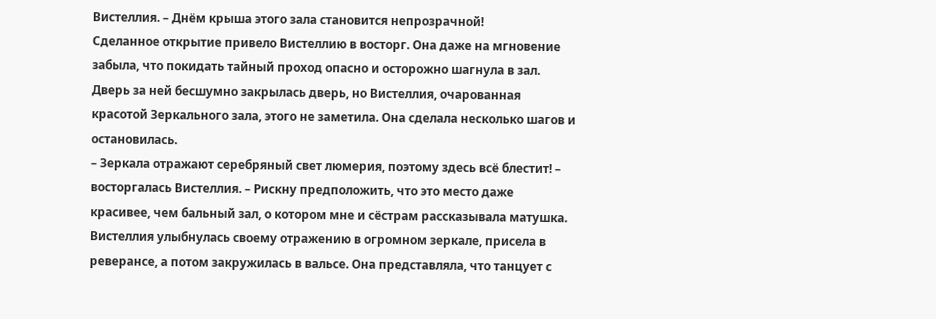Вистеллия. – Днём крыша этого зала становится непрозрачной!
Сделанное открытие привело Вистеллию в восторг. Она даже на мгновение забыла, что покидать тайный проход опасно и осторожно шагнула в зал. Дверь за ней бесшумно закрылась дверь, но Вистеллия, очарованная красотой Зеркального зала, этого не заметила. Она сделала несколько шагов и остановилась.
– Зеркала отражают серебряный свет люмерия, поэтому здесь всё блестит! – восторгалась Вистеллия. – Рискну предположить, что это место даже красивее, чем бальный зал, о котором мне и сёстрам рассказывала матушка.
Вистеллия улыбнулась своему отражению в огромном зеркале, присела в реверансе, а потом закружилась в вальсе. Она представляла, что танцует с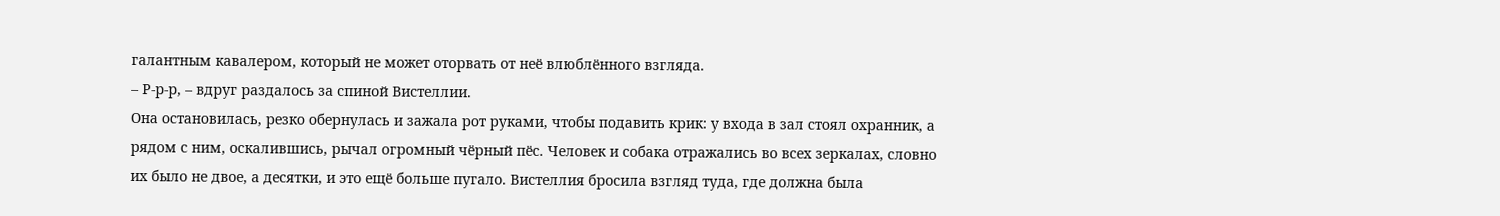галантным кавалером, который не может оторвать от неё влюблённого взгляда.
– Р-р-р, – вдруг раздалось за спиной Вистеллии.
Она остановилась, резко обернулась и зажала рот руками, чтобы подавить крик: у входа в зал стоял охранник, а рядом с ним, оскалившись, рычал огромный чёрный пёс. Человек и собака отражались во всех зеркалах, словно их было не двое, а десятки, и это ещё больше пугало. Вистеллия бросила взгляд туда, где должна была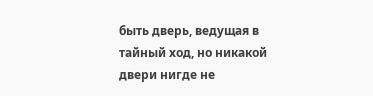быть дверь, ведущая в тайный ход, но никакой двери нигде не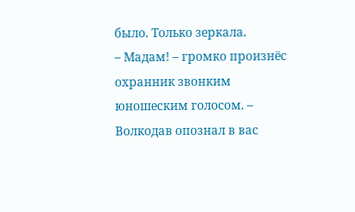было. Только зеркала.
– Мадам! – громко произнёс охранник звонким юношеским голосом. – Волкодав опознал в вас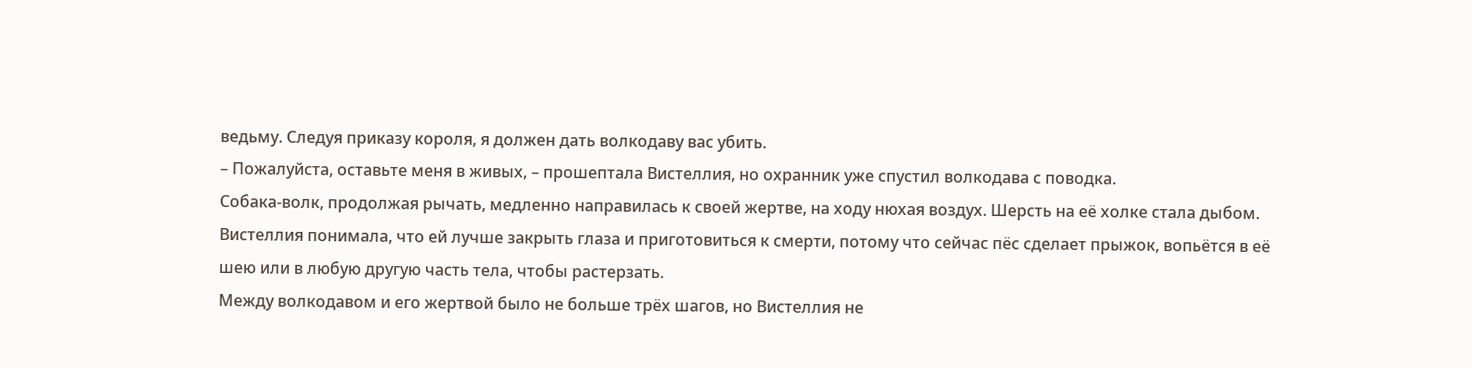ведьму. Следуя приказу короля, я должен дать волкодаву вас убить.
– Пожалуйста, оставьте меня в живых, – прошептала Вистеллия, но охранник уже спустил волкодава с поводка.
Собака-волк, продолжая рычать, медленно направилась к своей жертве, на ходу нюхая воздух. Шерсть на её холке стала дыбом.
Вистеллия понимала, что ей лучше закрыть глаза и приготовиться к смерти, потому что сейчас пёс сделает прыжок, вопьётся в её шею или в любую другую часть тела, чтобы растерзать.
Между волкодавом и его жертвой было не больше трёх шагов, но Вистеллия не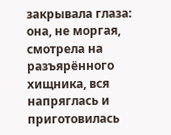закрывала глаза: она, не моргая, смотрела на разъярённого хищника, вся напряглась и приготовилась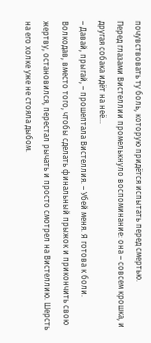почувствовать ту боль, которую придётся испытать перед смертью.
Перед глазами Вистеллии промелькнуло воспоминание: она – совсем крошка, и другая собака идёт на неё…
– Давай, прыгай, – прошептала Вистеллия. – Убей меня. Я готова к боли.
Волкодав, вместо того, чтобы сделать финальный прыжок и прикончить свою жертву, остановился, перестал рычать и просто смотрел на Вистеллию. Шерсть на его холке уже не стояла дыбом.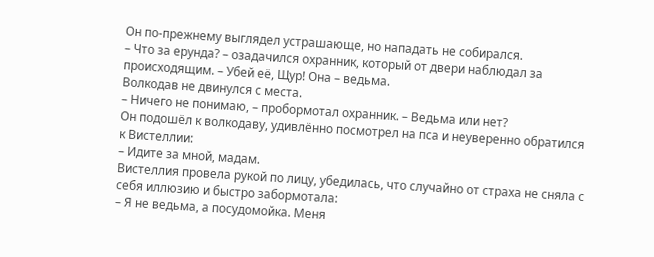Он по-прежнему выглядел устрашающе, но нападать не собирался.
– Что за ерунда? – озадачился охранник, который от двери наблюдал за происходящим. – Убей её, Щур! Она – ведьма.
Волкодав не двинулся с места.
– Ничего не понимаю, – пробормотал охранник. – Ведьма или нет?
Он подошёл к волкодаву, удивлённо посмотрел на пса и неуверенно обратился к Вистеллии:
– Идите за мной, мадам.
Вистеллия провела рукой по лицу, убедилась, что случайно от страха не сняла с себя иллюзию и быстро забормотала:
– Я не ведьма, а посудомойка. Меня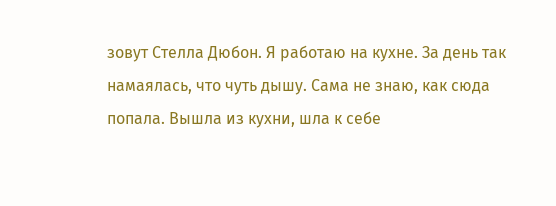зовут Стелла Дюбон. Я работаю на кухне. За день так намаялась, что чуть дышу. Сама не знаю, как сюда попала. Вышла из кухни, шла к себе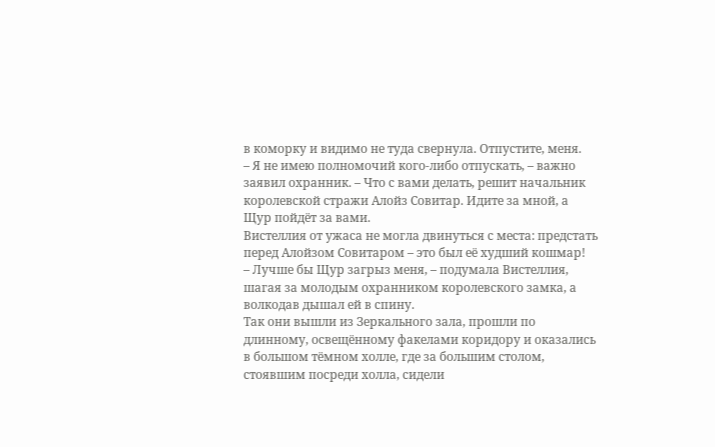в коморку и видимо не туда свернула. Отпустите, меня.
– Я не имею полномочий кого-либо отпускать, – важно заявил охранник. – Что с вами делать, решит начальник королевской стражи Алойз Совитар. Идите за мной, а Щур пойдёт за вами.
Вистеллия от ужаса не могла двинуться с места: предстать перед Алойзом Совитаром – это был её худший кошмар!
– Лучше бы Щур загрыз меня, – подумала Вистеллия, шагая за молодым охранником королевского замка, а волкодав дышал ей в спину.
Так они вышли из Зеркального зала, прошли по длинному, освещённому факелами коридору и оказались в большом тёмном холле, где за большим столом, стоявшим посреди холла, сидели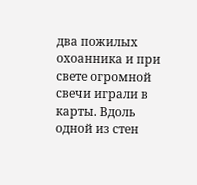два пожилых охоанника и при свете огромной свечи играли в карты. Вдоль одной из стен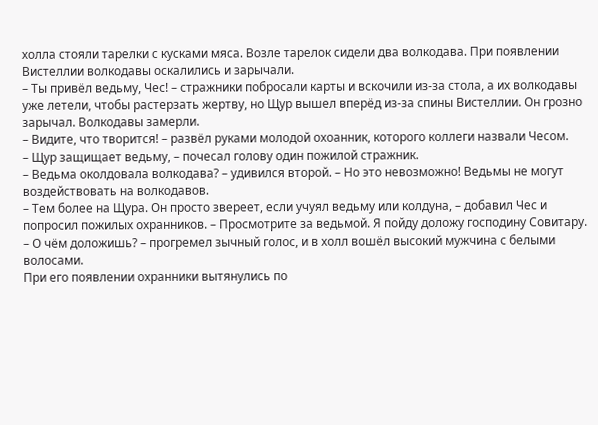холла стояли тарелки с кусками мяса. Возле тарелок сидели два волкодава. При появлении Вистеллии волкодавы оскалились и зарычали.
– Ты привёл ведьму, Чес! – стражники побросали карты и вскочили из-за стола, а их волкодавы уже летели, чтобы растерзать жертву, но Щур вышел вперёд из-за спины Вистеллии. Он грозно зарычал. Волкодавы замерли.
– Видите, что творится! – развёл руками молодой охоанник, которого коллеги назвали Чесом.
– Щур защищает ведьму, – почесал голову один пожилой стражник.
– Ведьма околдовала волкодава? – удивился второй. – Но это невозможно! Ведьмы не могут воздействовать на волкодавов.
– Тем более на Щура. Он просто звереет, если учуял ведьму или колдуна, – добавил Чес и попросил пожилых охранников. – Просмотрите за ведьмой. Я пойду доложу господину Совитару.
– О чём доложишь? – прогремел зычный голос, и в холл вошёл высокий мужчина с белыми волосами.
При его появлении охранники вытянулись по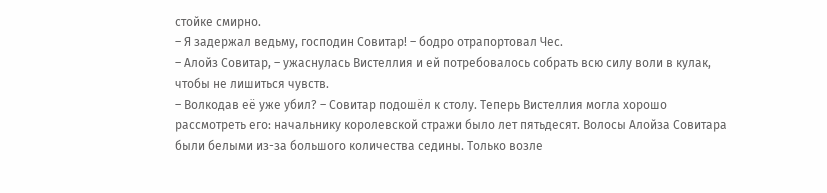стойке смирно.
– Я задержал ведьму, господин Совитар! – бодро отрапортовал Чес.
– Алойз Совитар, – ужаснулась Вистеллия и ей потребовалось собрать всю силу воли в кулак, чтобы не лишиться чувств.
– Волкодав её уже убил? – Совитар подошёл к столу. Теперь Вистеллия могла хорошо рассмотреть его: начальнику королевской стражи было лет пятьдесят. Волосы Алойза Совитара были белыми из-за большого количества седины. Только возле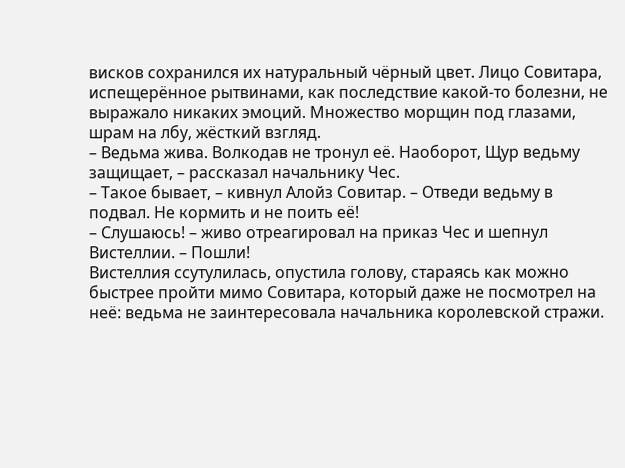висков сохранился их натуральный чёрный цвет. Лицо Совитара, испещерённое рытвинами, как последствие какой-то болезни, не выражало никаких эмоций. Множество морщин под глазами, шрам на лбу, жёсткий взгляд.
– Ведьма жива. Волкодав не тронул её. Наоборот, Щур ведьму защищает, – рассказал начальнику Чес.
– Такое бывает, – кивнул Алойз Совитар. – Отведи ведьму в подвал. Не кормить и не поить её!
– Слушаюсь! – живо отреагировал на приказ Чес и шепнул Вистеллии. – Пошли!
Вистеллия ссутулилась, опустила голову, стараясь как можно быстрее пройти мимо Совитара, который даже не посмотрел на неё: ведьма не заинтересовала начальника королевской стражи.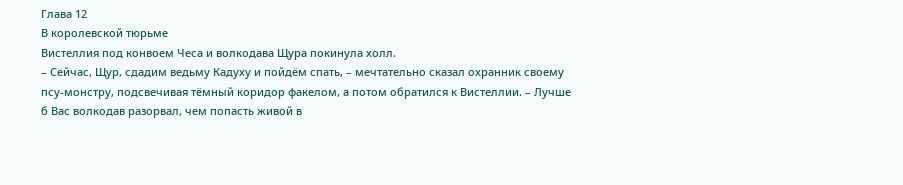Глава 12
В королевской тюрьме
Вистеллия под конвоем Чеса и волкодава Щура покинула холл.
– Сейчас, Щур, сдадим ведьму Кадуху и пойдём спать, – мечтательно сказал охранник своему псу-монстру, подсвечивая тёмный коридор факелом, а потом обратился к Вистеллии. – Лучше б Вас волкодав разорвал, чем попасть живой в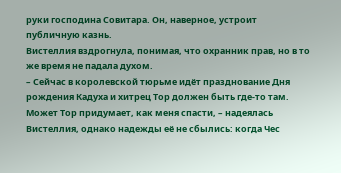руки господина Совитара. Он, наверное, устроит публичную казнь.
Вистеллия вздрогнула, понимая, что охранник прав, но в то же время не падала духом.
– Сейчас в королевской тюрьме идёт празднование Дня рождения Кадуха и хитрец Тор должен быть где-то там. Может Тор придумает, как меня спасти, – надеялась Вистеллия, однако надежды её не сбылись: когда Чес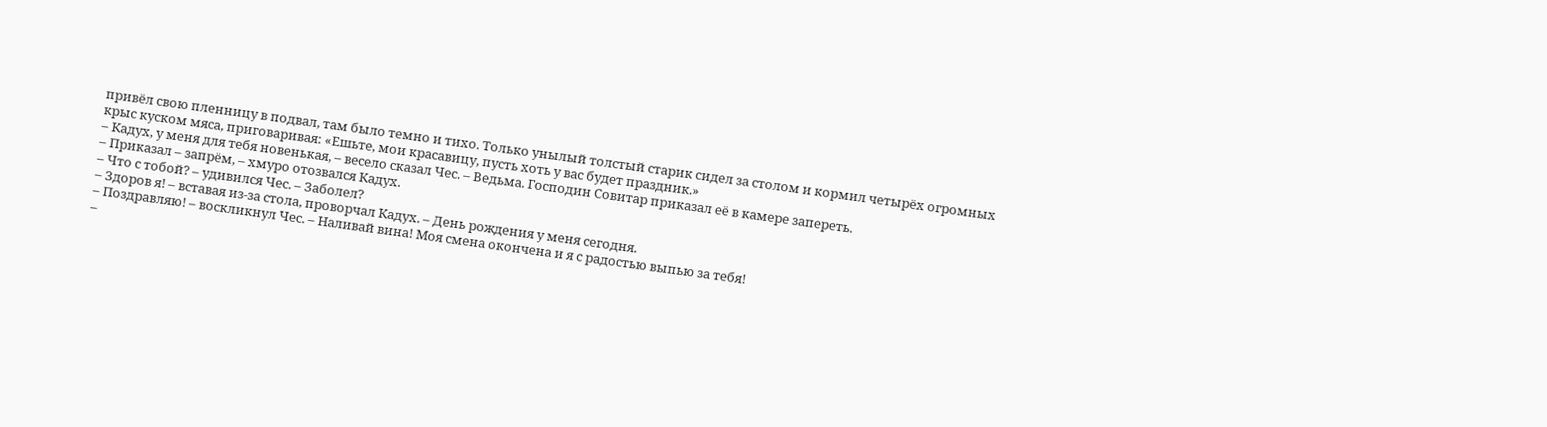привёл свою пленницу в подвал, там было темно и тихо. Только унылый толстый старик сидел за столом и кормил четырёх огромных крыс куском мяса, приговаривая: «Ешьте, мои красавицу, пусть хоть у вас будет праздник.»
– Кадух, у меня для тебя новенькая, – весело сказал Чес. – Ведьма. Господин Совитар приказал её в камере запереть.
– Приказал – запрём, – хмуро отозвался Кадух.
– Что с тобой? – удивился Чес. – Заболел?
– Здоров я! – вставая из-за стола, проворчал Кадух. – День рождения у меня сегодня.
– Поздравляю! – воскликнул Чес. – Наливай вина! Моя смена окончена и я с радостью выпью за тебя!
–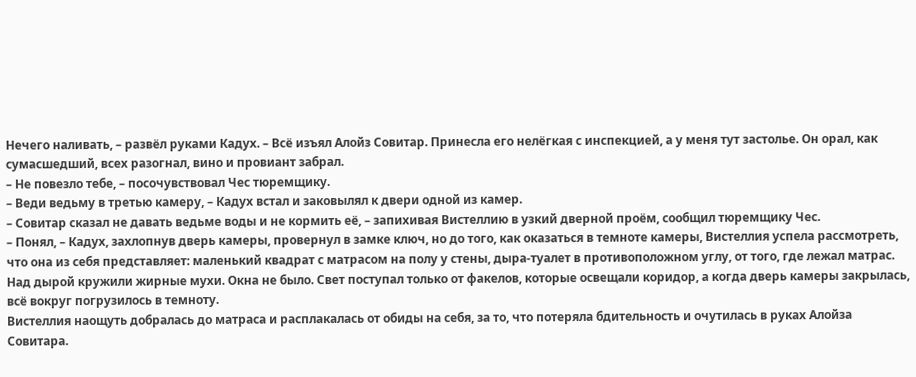Нечего наливать, – развёл руками Кадух. – Всё изъял Алойз Совитар. Принесла его нелёгкая с инспекцией, а у меня тут застолье. Он орал, как сумасшедший, всех разогнал, вино и провиант забрал.
– Не повезло тебе, – посочувствовал Чес тюремщику.
– Веди ведьму в третью камеру, – Кадух встал и заковылял к двери одной из камер.
– Совитар сказал не давать ведьме воды и не кормить её, – запихивая Вистеллию в узкий дверной проём, сообщил тюремщику Чес.
– Понял, – Кадух, захлопнув дверь камеры, провернул в замке ключ, но до того, как оказаться в темноте камеры, Вистеллия успела рассмотреть, что она из себя представляет: маленький квадрат с матрасом на полу у стены, дыра-туалет в противоположном углу, от того, где лежал матрас. Над дырой кружили жирные мухи. Окна не было. Свет поступал только от факелов, которые освещали коридор, а когда дверь камеры закрылась, всё вокруг погрузилось в темноту.
Вистеллия наощуть добралась до матраса и расплакалась от обиды на себя, за то, что потеряла бдительность и очутилась в руках Алойза Совитара.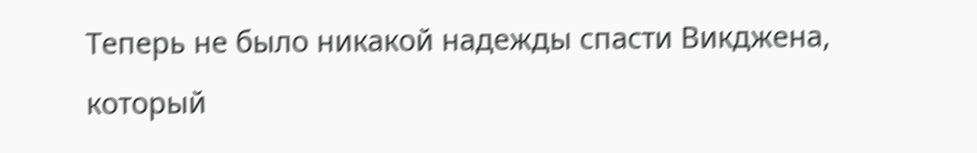Теперь не было никакой надежды спасти Викджена, который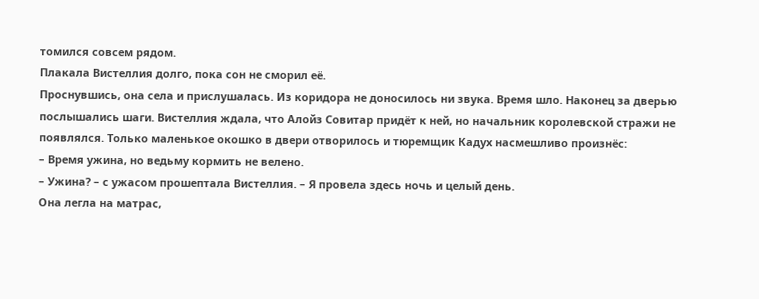томился совсем рядом.
Плакала Вистеллия долго, пока сон не сморил её.
Проснувшись, она села и прислушалась. Из коридора не доносилось ни звука. Время шло. Наконец за дверью послышались шаги. Вистеллия ждала, что Алойз Совитар придёт к ней, но начальник королевской стражи не появлялся. Только маленькое окошко в двери отворилось и тюремщик Кадух насмешливо произнёс:
– Время ужина, но ведьму кормить не велено.
– Ужина? – с ужасом прошептала Вистеллия. – Я провела здесь ночь и целый день.
Она легла на матрас,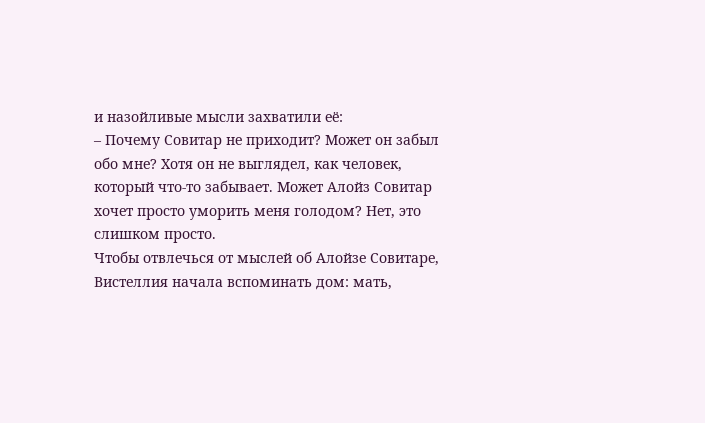и назойливые мысли захватили её:
– Почему Совитар не приходит? Может он забыл обо мне? Хотя он не выглядел, как человек, который что-то забывает. Может Алойз Совитар хочет просто уморить меня голодом? Нет, это слишком просто.
Чтобы отвлечься от мыслей об Алойзе Совитаре, Вистеллия начала вспоминать дом: мать,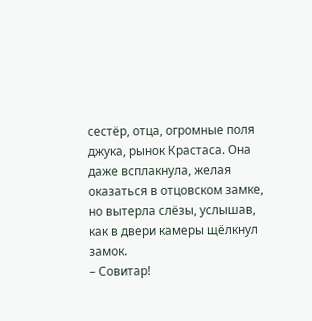сестёр, отца, огромные поля джука, рынок Крастаса. Она даже всплакнула, желая оказаться в отцовском замке, но вытерла слёзы, услышав, как в двери камеры щёлкнул замок.
– Совитар!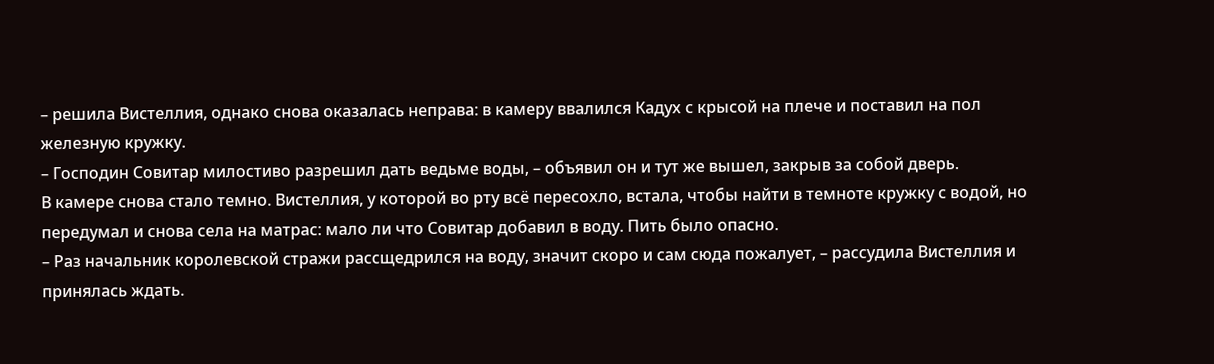– решила Вистеллия, однако снова оказалась неправа: в камеру ввалился Кадух с крысой на плече и поставил на пол железную кружку.
– Господин Совитар милостиво разрешил дать ведьме воды, – объявил он и тут же вышел, закрыв за собой дверь.
В камере снова стало темно. Вистеллия, у которой во рту всё пересохло, встала, чтобы найти в темноте кружку с водой, но передумал и снова села на матрас: мало ли что Совитар добавил в воду. Пить было опасно.
– Раз начальник королевской стражи рассщедрился на воду, значит скоро и сам сюда пожалует, – рассудила Вистеллия и принялась ждать.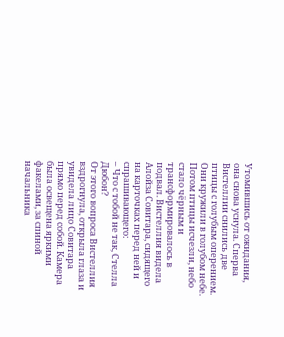Утомившись от ожидания, она снова уснула. Сперва Вистеллии снились две птицы с голубым оперением. Они кружили в голубом небе. Потом птицы исчезли, небо стало чёрным и трансформировалось в подвал. Вистеллия видела Алойза Совитара, сидящего на карточках перед ней и спрашивающего:
– Что с тобой не так, Стелла Дюбон?
От этого вопроса Вистеллия вздрогнула, открыла глаза и увидела лицо Совитара прямо перед собой. Камера была освещена яркими факелами, за спиной начальника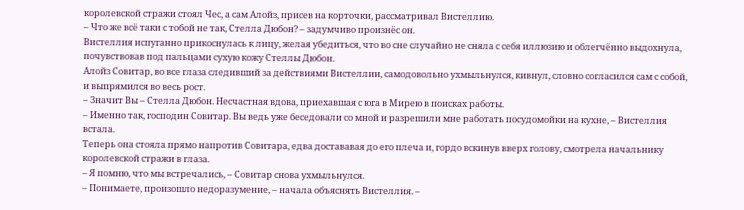королевской стражи стоял Чес, а сам Алойз, присев на корточки, рассматривал Вистеллию.
– Что же всё таки с тобой не так, Стелла Дюбон? – задумчиво произнёс он.
Вистеллия испуганно прикоснулась к лицу, желая убедиться, что во сне случайно не сняла с себя иллюзию и облегчённо выдохнула, почувствовав под пальцами сухую кожу Стеллы Дюбон.
Алойз Совитар, во все глаза следивший за действиями Вистеллии, самодовольно ухмыльнулся, кивнул, словно согласился сам с собой, и выпрямился во весь рост.
– Значит Вы – Стелла Дюбон. Несчастная вдова, приехавшая с юга в Мирею в поисках работы.
– Именно так, господин Совитар. Вы ведь уже беседовали со мной и разрешили мне работать посудомойки на кухне, – Вистеллия встала.
Теперь она стояла прямо напротив Совитара, едва достававая до его плеча и, гордо вскинув вверх голову, смотрела начальнику королевской стражи в глаза.
– Я помню, что мы встречались, – Совитар снова ухмыльнулся.
– Понимаете, произошло недоразумение, – начала объяснять Вистеллия. –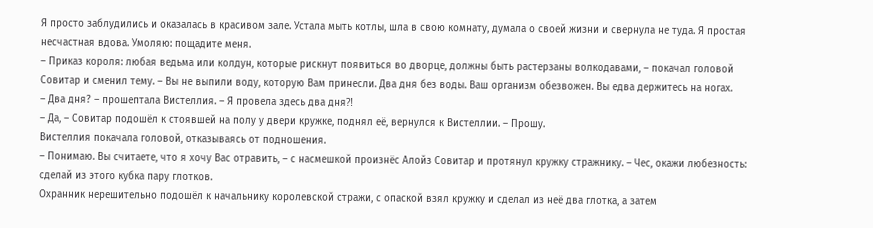Я просто заблудились и оказалась в красивом зале. Устала мыть котлы, шла в свою комнату, думала о своей жизни и свернула не туда. Я простая несчастная вдова. Умоляю: пощадите меня.
– Приказ короля: любая ведьма или колдун, которые рискнут появиться во дворце, должны быть растерзаны волкодавами, – покачал головой Совитар и сменил тему. – Вы не выпили воду, которую Вам принесли. Два дня без воды. Ваш организм обезвожен. Вы едва держитесь на ногах.
– Два дня? – прошептала Вистеллия. – Я провела здесь два дня⁈
– Да, – Совитар подошёл к стоявшей на полу у двери кружке, поднял её, вернулся к Вистеллии. – Прошу.
Вистеллия покачала головой, отказываясь от подношения.
– Понимаю. Вы считаете, что я хочу Вас отравить, – с насмешкой произнёс Алойз Совитар и протянул кружку стражнику. – Чес, окажи любезность: сделай из этого кубка пару глотков.
Охранник нерешительно подошёл к начальнику королевской стражи, с опаской взял кружку и сделал из неё два глотка, а затем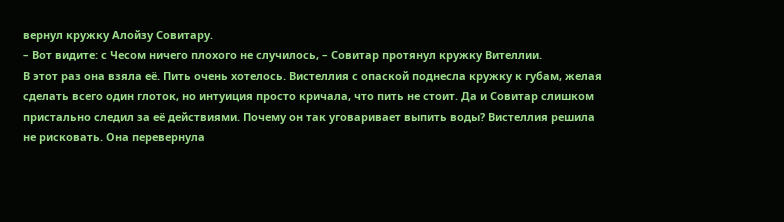вернул кружку Алойзу Совитару.
– Вот видите: с Чесом ничего плохого не случилось, – Совитар протянул кружку Вителлии.
В этот раз она взяла её. Пить очень хотелось. Вистеллия с опаской поднесла кружку к губам, желая сделать всего один глоток, но интуиция просто кричала, что пить не стоит. Да и Совитар слишком пристально следил за её действиями. Почему он так уговаривает выпить воды? Вистеллия решила не рисковать. Она перевернула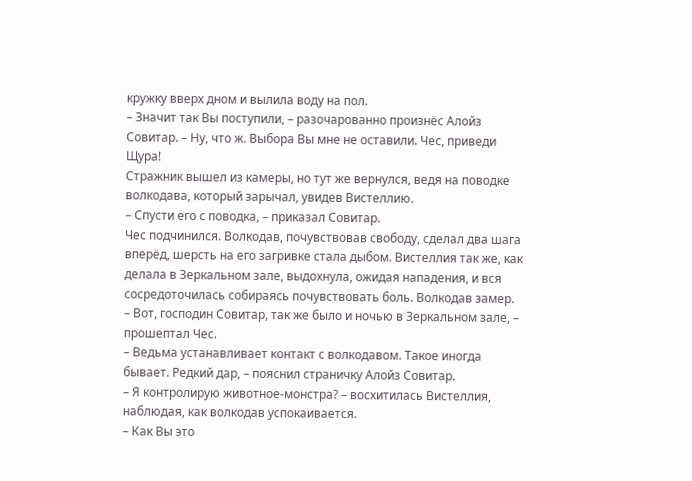кружку вверх дном и вылила воду на пол.
– Значит так Вы поступили, – разочарованно произнёс Алойз Совитар. – Ну, что ж. Выбора Вы мне не оставили. Чес, приведи Щура!
Стражник вышел из камеры, но тут же вернулся, ведя на поводке волкодава, который зарычал, увидев Вистеллию.
– Спусти его с поводка, – приказал Совитар.
Чес подчинился. Волкодав, почувствовав свободу, сделал два шага вперёд, шерсть на его загривке стала дыбом. Вистеллия так же, как делала в Зеркальном зале, выдохнула, ожидая нападения, и вся сосредоточилась собираясь почувствовать боль. Волкодав замер.
– Вот, господин Совитар, так же было и ночью в Зеркальном зале, – прошептал Чес.
– Ведьма устанавливает контакт с волкодавом. Такое иногда бывает. Редкий дар, – пояснил страничку Алойз Совитар.
– Я контролирую животное-монстра? – восхитилась Вистеллия, наблюдая, как волкодав успокаивается.
– Как Вы это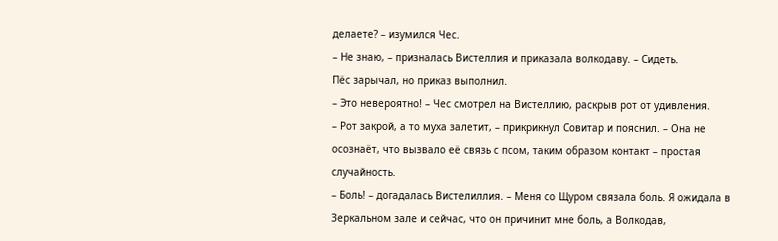делаете? – изумился Чес.
– Не знаю, – призналась Вистеллия и приказала волкодаву. – Сидеть.
Пёс зарычал, но приказ выполнил.
– Это невероятно! – Чес смотрел на Вистеллию, раскрыв рот от удивления.
– Рот закрой, а то муха залетит, – прикрикнул Совитар и пояснил. – Она не осознаёт, что вызвало её связь с псом, таким образом контакт – простая случайность.
– Боль! – догадалась Вистелиллия. – Меня со Щуром связала боль. Я ожидала в Зеркальном зале и сейчас, что он причинит мне боль, а Волкодав,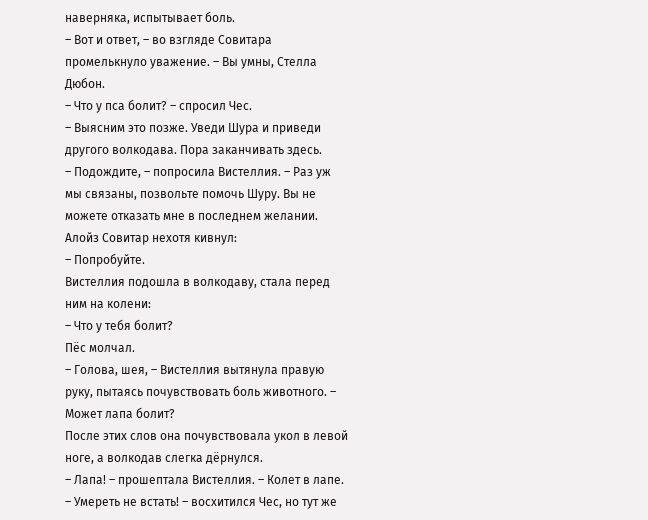наверняка, испытывает боль.
– Вот и ответ, – во взгляде Совитара промелькнуло уважение. – Вы умны, Стелла Дюбон.
– Что у пса болит? – спросил Чес.
– Выясним это позже. Уведи Шура и приведи другого волкодава. Пора заканчивать здесь.
– Подождите, – попросила Вистеллия. – Раз уж мы связаны, позвольте помочь Шуру. Вы не можете отказать мне в последнем желании.
Алойз Совитар нехотя кивнул:
– Попробуйте.
Вистеллия подошла в волкодаву, стала перед ним на колени:
– Что у тебя болит?
Пёс молчал.
– Голова, шея, – Вистеллия вытянула правую руку, пытаясь почувствовать боль животного. – Может лапа болит?
После этих слов она почувствовала укол в левой ноге, а волкодав слегка дёрнулся.
– Лапа! – прошептала Вистеллия. – Колет в лапе.
– Умереть не встать! – восхитился Чес, но тут же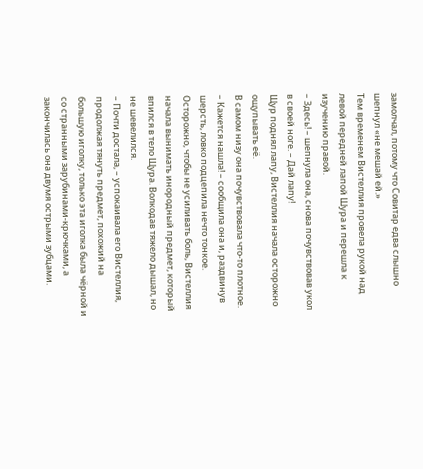замолчал, потому что Совитар едва слышно шепнул «не мешай ей.»
Тем временем Вистеллия провела рукой над левой передней лапой Шура и перешла к изучению правой.
– Здесь! – шепнула она, снова почувствовав укол в своей ноге. – Дай лапу!
Щур поднял лапу, Вистеллия начала осторожно ощупывать её.
В самом низу она почувствовала что-то плотное.
– Кажется нашла! – сообщила она и, раздвинув шерсть, ловко подцепила нечто тонкое.
Осторожно, чтобы не усиливать боль, Вистеллия начала вынимать инородный предмет, который впился в тело Щура. Волкодав тяжело дышал, но не шевелился.
– Почти достала, – успокаивала его Вистеллия, продолжая тянуть предмет, похожий на большую иголку, только эта иголка была чёрной и со странными зарубинами-крючками, а закончилась она двумя острыми зубцами.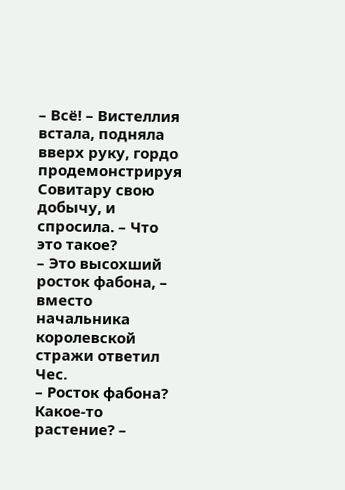– Всё! – Вистеллия встала, подняла вверх руку, гордо продемонстрируя Совитару свою добычу, и спросила. – Что это такое?
– Это высохший росток фабона, – вместо начальника королевской стражи ответил Чес.
– Росток фабона? Какое-то растение? –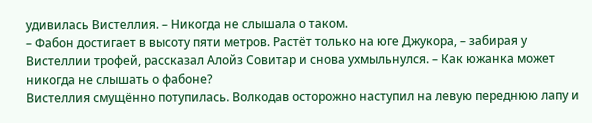удивилась Вистеллия. – Никогда не слышала о таком.
– Фабон достигает в высоту пяти метров. Растёт только на юге Джукора, – забирая у Вистеллии трофей, рассказал Алойз Совитар и снова ухмыльнулся. – Как южанка может никогда не слышать о фабоне?
Вистеллия смущённо потупилась. Волкодав осторожно наступил на левую переднюю лапу и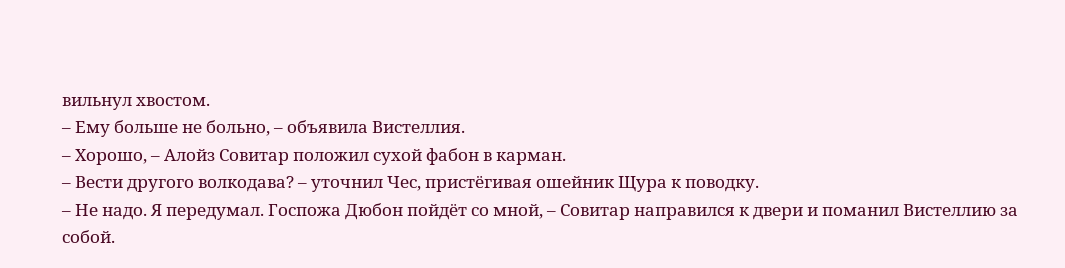вильнул хвостом.
– Ему больше не больно, – объявила Вистеллия.
– Хорошо, – Алойз Совитар положил сухой фабон в карман.
– Вести другого волкодава? – уточнил Чес, пристёгивая ошейник Щура к поводку.
– Не надо. Я передумал. Госпожа Дюбон пойдёт со мной, – Совитар направился к двери и поманил Вистеллию за собой.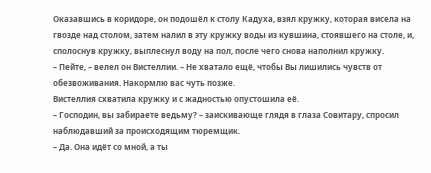Оказавшись в коридоре, он подошёл к столу Кадуха, взял кружку, которая висела на гвозде над столом, затем налил в эту кружку воды из кувшина, стоявшего на столе, и, сполоснув кружку, выплеснул воду на пол, после чего снова наполнил кружку.
– Пейте, – велел он Вистеллии. – Не хватало ещё, чтобы Вы лишились чувств от обезвоживания. Накормлю вас чуть позже.
Вистеллия схватила кружку и с жадностью опустошила её.
– Господин, вы забираете ведьму? – заискивающе глядя в глаза Совитару, спросил наблюдавший за происходящим тюремщик.
– Да. Она идёт со мной, а ты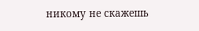никому не скажешь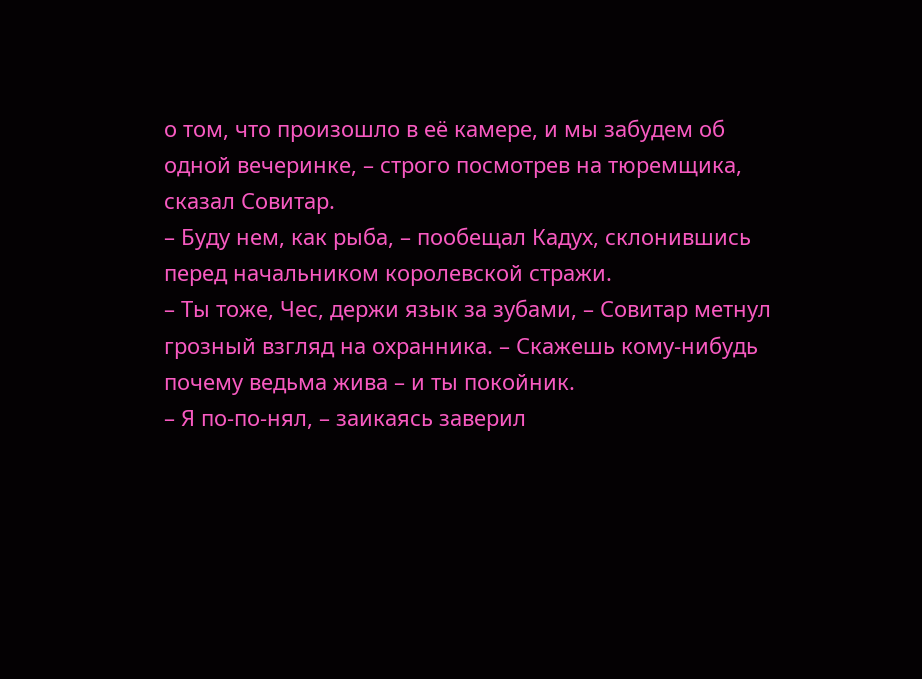о том, что произошло в её камере, и мы забудем об одной вечеринке, – строго посмотрев на тюремщика, сказал Совитар.
– Буду нем, как рыба, – пообещал Кадух, склонившись перед начальником королевской стражи.
– Ты тоже, Чес, держи язык за зубами, – Совитар метнул грозный взгляд на охранника. – Скажешь кому-нибудь почему ведьма жива – и ты покойник.
– Я по-по-нял, – заикаясь заверил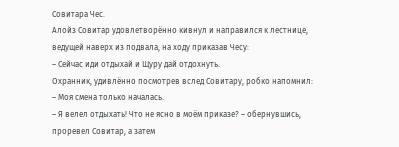Совитара Чес.
Алойз Совитар удовлетворённо кивнул и направился к лестнице, ведущей наверх из подвала, на ходу приказав Чесу:
– Сейчас иди отдыхай и Щуру дай отдохнуть.
Охранник, удивлённо посмотрев вслед Совитару, робко напомнил:
– Моя смена только началась.
– Я велел отдыхать! Что не ясно в моём приказе? – обернувшись, проревел Совитар, а затем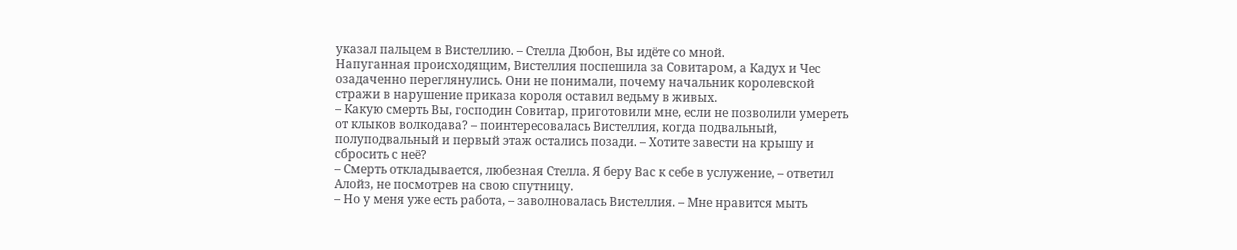указал пальцем в Вистеллию. – Стелла Дюбон, Вы идёте со мной.
Напуганная происходящим, Вистеллия поспешила за Совитаром, а Кадух и Чес озадаченно переглянулись. Они не понимали, почему начальник королевской стражи в нарушение приказа короля оставил ведьму в живых.
– Какую смерть Вы, господин Совитар, приготовили мне, если не позволили умереть от клыков волкодава? – поинтересовалась Вистеллия, когда подвальный, полуподвальный и первый этаж остались позади. – Хотите завести на крышу и сбросить с неё?
– Смерть откладывается, любезная Стелла. Я беру Вас к себе в услужение, – ответил Алойз, не посмотрев на свою спутницу.
– Но у меня уже есть работа, – заволновалась Вистеллия. – Мне нравится мыть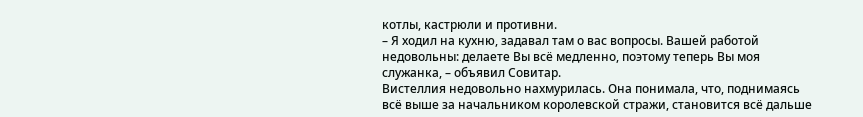котлы, кастрюли и противни.
– Я ходил на кухню, задавал там о вас вопросы. Вашей работой недовольны: делаете Вы всё медленно, поэтому теперь Вы моя служанка, – объявил Совитар.
Вистеллия недовольно нахмурилась. Она понимала, что, поднимаясь всё выше за начальником королевской стражи, становится всё дальше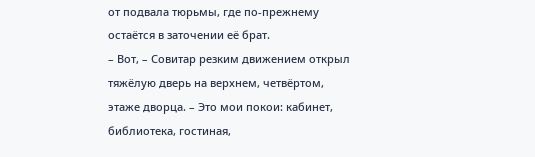от подвала тюрьмы, где по-прежнему остаётся в заточении её брат.
– Вот, – Совитар резким движением открыл тяжёлую дверь на верхнем, четвёртом, этаже дворца. – Это мои покои: кабинет, библиотека, гостиная,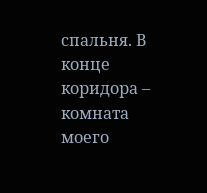спальня. В конце коридора – комната моего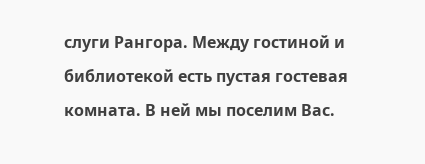слуги Рангора. Между гостиной и библиотекой есть пустая гостевая комната. В ней мы поселим Вас.